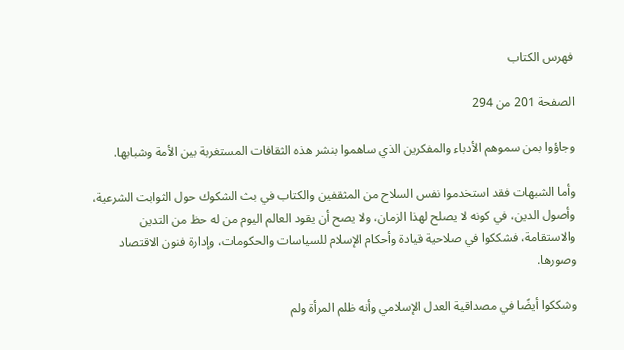فهرس الكتاب

الصفحة 201 من 294

وجاؤوا بمن سموهم الأدباء والمفكرين الذي ساهموا بنشر هذه الثقافات المستغربة بين الأمة وشبابها.

وأما الشبهات فقد استخدموا نفس السلاح من المثقفين والكتاب في بث الشكوك حول الثوابت الشرعية، وأصول الدين، في كونه لا يصلح لهذا الزمان، ولا يصح أن يقود العالم اليوم من له حظ من التدين والاستقامة، فشككوا في صلاحية قيادة وأحكام الإسلام للسياسات والحكومات، وإدارة فنون الاقتصاد وصورها.

وشككوا أيضًا في مصداقية العدل الإسلامي وأنه ظلم المرأة ولم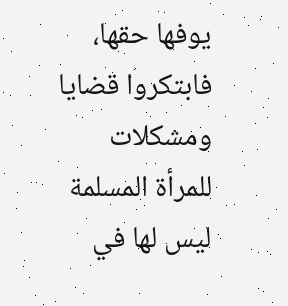يوفها حقها، فابتكروا قضايا ومشكلات للمرأة المسلمة ليس لها في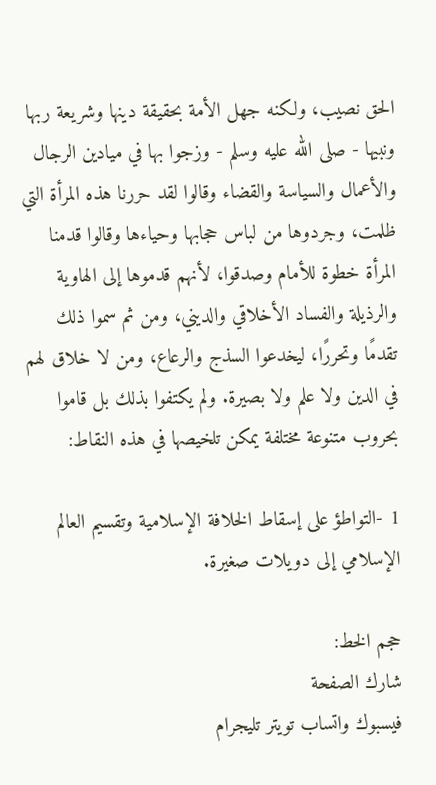الحق نصيب، ولكنه جهل الأمة بحقيقة دينها وشريعة ربها ونبيها - صلى الله عليه وسلم - وزجوا بها في ميادين الرجال والأعمال والسياسة والقضاء وقالوا لقد حررنا هذه المرأة التي ظلمت، وجردوها من لباس حجابها وحياءها وقالوا قدمنا المرأة خطوة للأمام وصدقوا، لأنهم قدموها إلى الهاوية والرذيلة والفساد الأخلاقي والديني، ومن ثم سموا ذلك تقدمًا وتحررًا، ليخدعوا السذج والرعاع، ومن لا خلاق لهم في الدين ولا علم ولا بصيرة. ولم يكتفوا بذلك بل قاموا بحروب متنوعة مختلفة يمكن تلخيصها في هذه النقاط:

1 -التواطؤ على إسقاط الخلافة الإسلامية وتقسيم العالم الإسلامي إلى دويلات صغيرة.

حجم الخط:
شارك الصفحة
فيسبوك واتساب تويتر تليجرام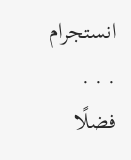انستجرام
. . .
فضلًا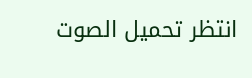انتظر تحميل الصوت